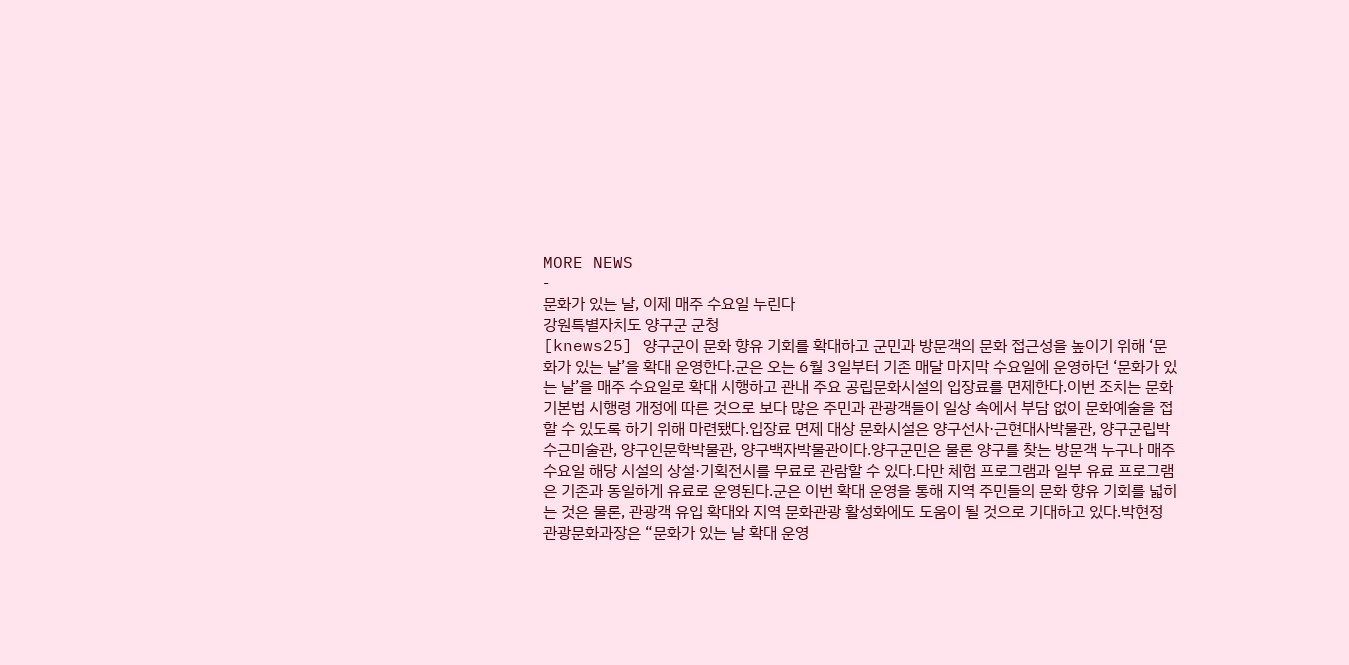MORE NEWS
-
문화가 있는 날, 이제 매주 수요일 누린다
강원특별자치도 양구군 군청
[knews25] 양구군이 문화 향유 기회를 확대하고 군민과 방문객의 문화 접근성을 높이기 위해 ‘문화가 있는 날’을 확대 운영한다.군은 오는 6월 3일부터 기존 매달 마지막 수요일에 운영하던 ‘문화가 있는 날’을 매주 수요일로 확대 시행하고 관내 주요 공립문화시설의 입장료를 면제한다.이번 조치는 문화기본법 시행령 개정에 따른 것으로 보다 많은 주민과 관광객들이 일상 속에서 부담 없이 문화예술을 접할 수 있도록 하기 위해 마련됐다.입장료 면제 대상 문화시설은 양구선사·근현대사박물관, 양구군립박수근미술관, 양구인문학박물관, 양구백자박물관이다.양구군민은 물론 양구를 찾는 방문객 누구나 매주 수요일 해당 시설의 상설·기획전시를 무료로 관람할 수 있다.다만 체험 프로그램과 일부 유료 프로그램은 기존과 동일하게 유료로 운영된다.군은 이번 확대 운영을 통해 지역 주민들의 문화 향유 기회를 넓히는 것은 물론, 관광객 유입 확대와 지역 문화관광 활성화에도 도움이 될 것으로 기대하고 있다.박현정 관광문화과장은 “문화가 있는 날 확대 운영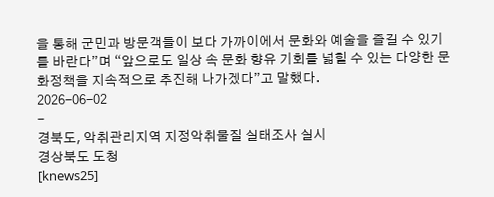을 통해 군민과 방문객들이 보다 가까이에서 문화와 예술을 즐길 수 있기를 바란다”며 “앞으로도 일상 속 문화 향유 기회를 넓힐 수 있는 다양한 문화정책을 지속적으로 추진해 나가겠다”고 말했다.
2026-06-02
-
경북도, 악취관리지역 지정악취물질 실태조사 실시
경상북도 도청
[knews25]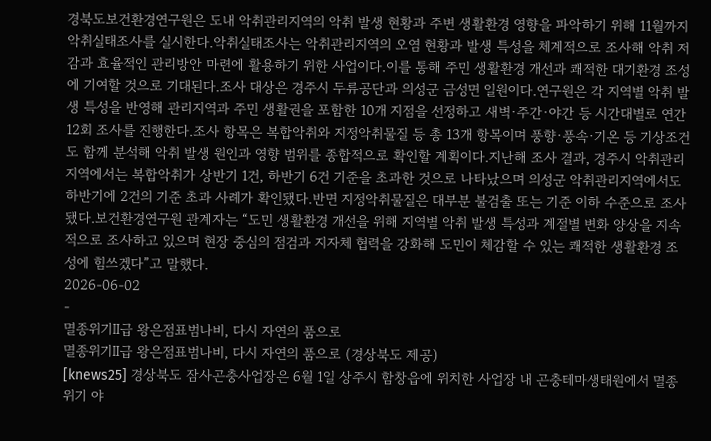경북도보건환경연구원은 도내 악취관리지역의 악취 발생 현황과 주변 생활환경 영향을 파악하기 위해 11월까지 악취실태조사를 실시한다.악취실태조사는 악취관리지역의 오염 현황과 발생 특성을 체계적으로 조사해 악취 저감과 효율적인 관리방안 마련에 활용하기 위한 사업이다.이를 통해 주민 생활환경 개선과 쾌적한 대기환경 조성에 기여할 것으로 기대된다.조사 대상은 경주시 두류공단과 의성군 금성면 일원이다.연구원은 각 지역별 악취 발생 특성을 반영해 관리지역과 주민 생활권을 포함한 10개 지점을 선정하고 새벽·주간·야간 등 시간대별로 연간 12회 조사를 진행한다.조사 항목은 복합악취와 지정악취물질 등 총 13개 항목이며 풍향·풍속·기온 등 기상조건도 함께 분석해 악취 발생 원인과 영향 범위를 종합적으로 확인할 계획이다.지난해 조사 결과, 경주시 악취관리지역에서는 복합악취가 상반기 1건, 하반기 6건 기준을 초과한 것으로 나타났으며 의성군 악취관리지역에서도 하반기에 2건의 기준 초과 사례가 확인됐다.반면 지정악취물질은 대부분 불검출 또는 기준 이하 수준으로 조사됐다.보건환경연구원 관계자는 “도민 생활환경 개선을 위해 지역별 악취 발생 특성과 계절별 변화 양상을 지속적으로 조사하고 있으며 현장 중심의 점검과 지자체 협력을 강화해 도민이 체감할 수 있는 쾌적한 생활환경 조성에 힘쓰겠다”고 말했다.
2026-06-02
-
멸종위기Ⅱ급 왕은점표범나비, 다시 자연의 품으로
멸종위기Ⅱ급 왕은점표범나비, 다시 자연의 품으로 (경상북도 제공)
[knews25] 경상북도 잠사곤충사업장은 6월 1일 상주시 함창읍에 위치한 사업장 내 곤충테마생태원에서 멸종위기 야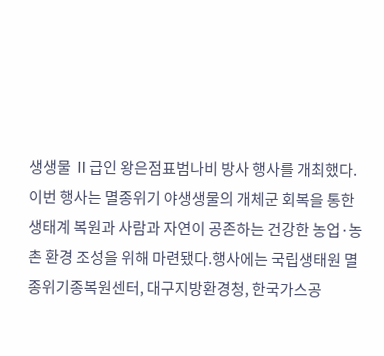생생물 Ⅱ급인 왕은점표범나비 방사 행사를 개최했다.이번 행사는 멸종위기 야생생물의 개체군 회복을 통한 생태계 복원과 사람과 자연이 공존하는 건강한 농업·농촌 환경 조성을 위해 마련됐다.행사에는 국립생태원 멸종위기종복원센터, 대구지방환경청, 한국가스공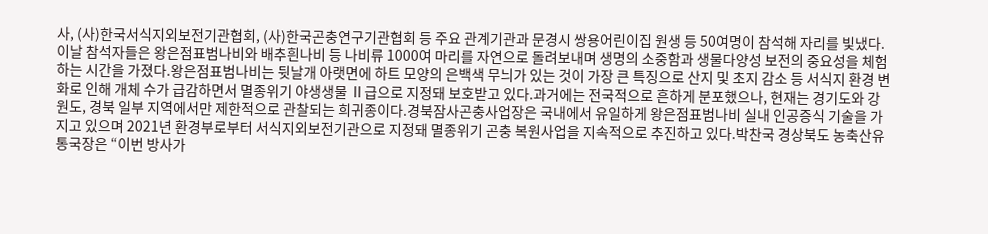사, (사)한국서식지외보전기관협회, (사)한국곤충연구기관협회 등 주요 관계기관과 문경시 쌍용어린이집 원생 등 50여명이 참석해 자리를 빛냈다.이날 참석자들은 왕은점표범나비와 배추흰나비 등 나비류 1000여 마리를 자연으로 돌려보내며 생명의 소중함과 생물다양성 보전의 중요성을 체험하는 시간을 가졌다.왕은점표범나비는 뒷날개 아랫면에 하트 모양의 은백색 무늬가 있는 것이 가장 큰 특징으로 산지 및 초지 감소 등 서식지 환경 변화로 인해 개체 수가 급감하면서 멸종위기 야생생물 Ⅱ급으로 지정돼 보호받고 있다.과거에는 전국적으로 흔하게 분포했으나, 현재는 경기도와 강원도, 경북 일부 지역에서만 제한적으로 관찰되는 희귀종이다.경북잠사곤충사업장은 국내에서 유일하게 왕은점표범나비 실내 인공증식 기술을 가지고 있으며 2021년 환경부로부터 서식지외보전기관으로 지정돼 멸종위기 곤충 복원사업을 지속적으로 추진하고 있다.박찬국 경상북도 농축산유통국장은 “이번 방사가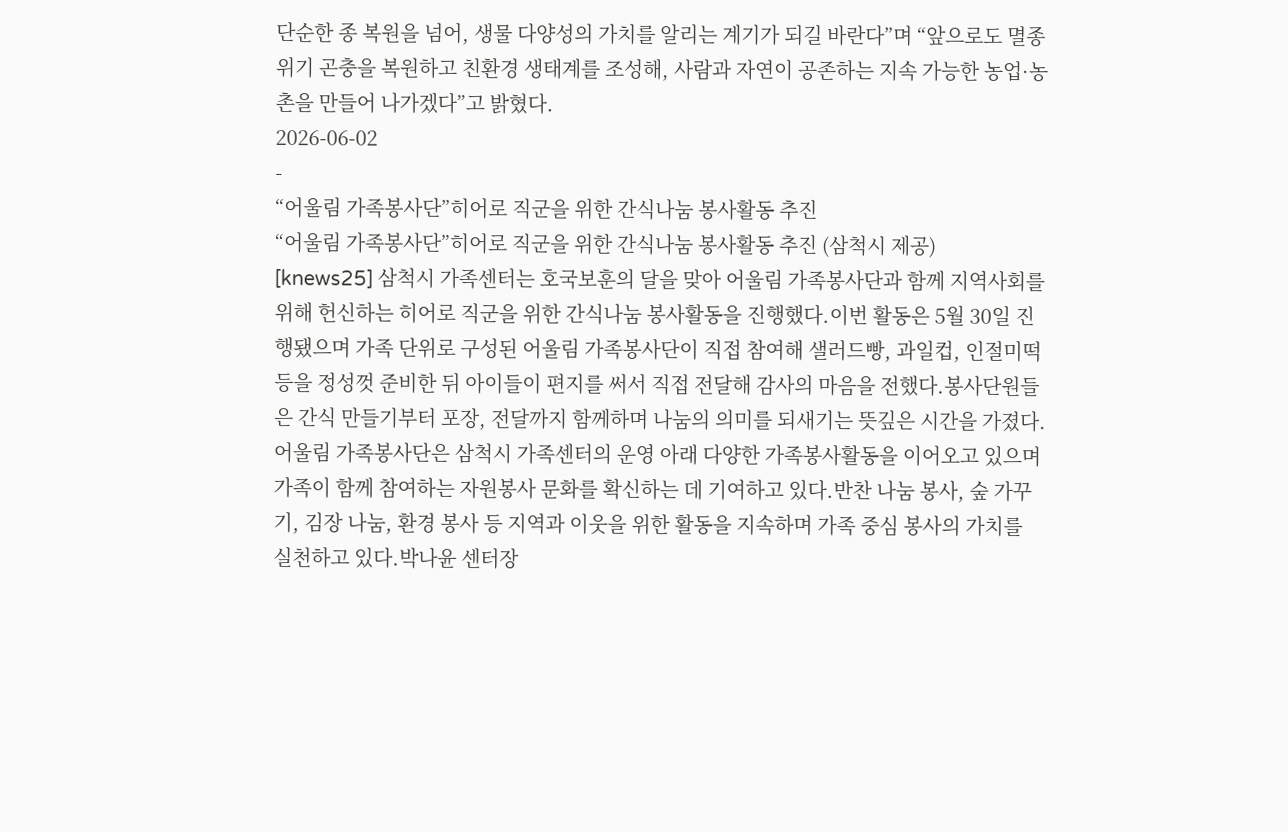단순한 종 복원을 넘어, 생물 다양성의 가치를 알리는 계기가 되길 바란다”며 “앞으로도 멸종위기 곤충을 복원하고 친환경 생태계를 조성해, 사람과 자연이 공존하는 지속 가능한 농업·농촌을 만들어 나가겠다”고 밝혔다.
2026-06-02
-
“어울림 가족봉사단”히어로 직군을 위한 간식나눔 봉사활동 추진
“어울림 가족봉사단”히어로 직군을 위한 간식나눔 봉사활동 추진 (삼척시 제공)
[knews25] 삼척시 가족센터는 호국보훈의 달을 맞아 어울림 가족봉사단과 함께 지역사회를 위해 헌신하는 히어로 직군을 위한 간식나눔 봉사활동을 진행했다.이번 활동은 5월 30일 진행됐으며 가족 단위로 구성된 어울림 가족봉사단이 직접 참여해 샐러드빵, 과일컵, 인절미떡 등을 정성껏 준비한 뒤 아이들이 편지를 써서 직접 전달해 감사의 마음을 전했다.봉사단원들은 간식 만들기부터 포장, 전달까지 함께하며 나눔의 의미를 되새기는 뜻깊은 시간을 가졌다.어울림 가족봉사단은 삼척시 가족센터의 운영 아래 다양한 가족봉사활동을 이어오고 있으며 가족이 함께 참여하는 자원봉사 문화를 확신하는 데 기여하고 있다.반찬 나눔 봉사, 숲 가꾸기, 김장 나눔, 환경 봉사 등 지역과 이웃을 위한 활동을 지속하며 가족 중심 봉사의 가치를 실천하고 있다.박나윤 센터장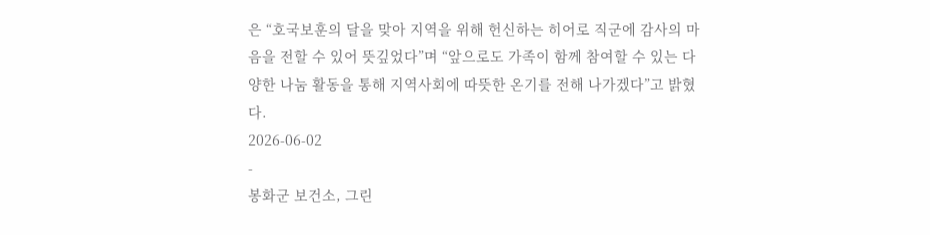은 “호국보훈의 달을 맞아 지역을 위해 헌신하는 히어로 직군에 감사의 마음을 전할 수 있어 뜻깊었다”며 “앞으로도 가족이 함께 참여할 수 있는 다양한 나눔 활동을 통해 지역사회에 따뜻한 온기를 전해 나가겠다”고 밝혔다.
2026-06-02
-
봉화군 보건소, 그린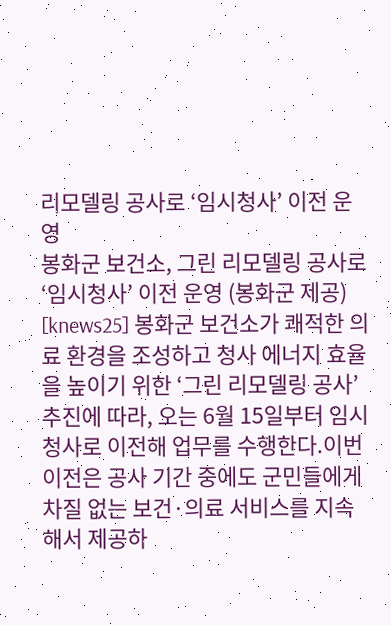리모델링 공사로 ‘임시청사’ 이전 운영
봉화군 보건소, 그린 리모델링 공사로 ‘임시청사’ 이전 운영 (봉화군 제공)
[knews25] 봉화군 보건소가 쾌적한 의료 환경을 조성하고 청사 에너지 효율을 높이기 위한 ‘그린 리모델링 공사’ 추진에 따라, 오는 6월 15일부터 임시청사로 이전해 업무를 수행한다.이번 이전은 공사 기간 중에도 군민들에게 차질 없는 보건·의료 서비스를 지속해서 제공하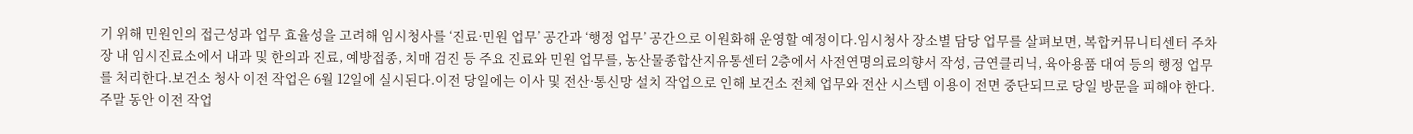기 위해 민원인의 접근성과 업무 효율성을 고려해 임시청사를 ‘진료·민원 업무’ 공간과 ‘행정 업무’ 공간으로 이원화해 운영할 예정이다.임시청사 장소별 담당 업무를 살펴보면, 복합커뮤니티센터 주차장 내 임시진료소에서 내과 및 한의과 진료, 예방접종, 치매 검진 등 주요 진료와 민원 업무를, 농산물종합산지유통센터 2층에서 사전연명의료의향서 작성, 금연클리닉, 육아용품 대여 등의 행정 업무를 처리한다.보건소 청사 이전 작업은 6월 12일에 실시된다.이전 당일에는 이사 및 전산·통신망 설치 작업으로 인해 보건소 전체 업무와 전산 시스템 이용이 전면 중단되므로 당일 방문을 피해야 한다.주말 동안 이전 작업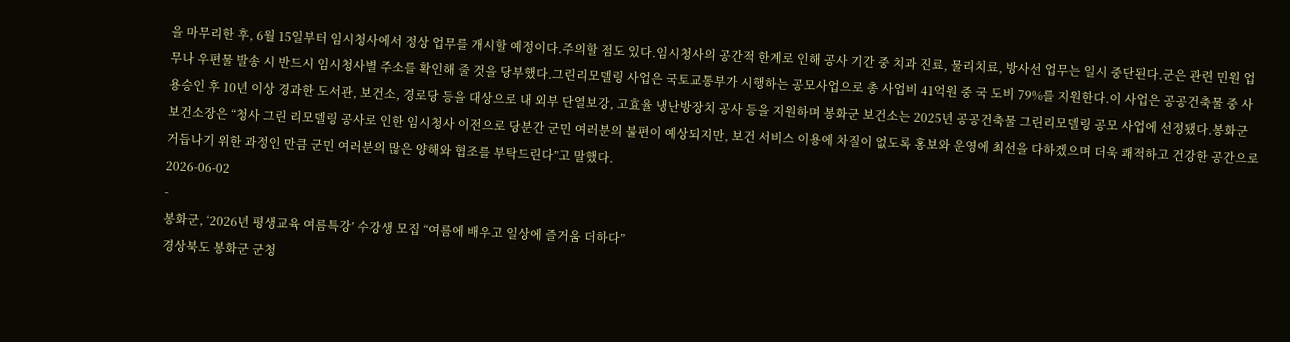을 마무리한 후, 6월 15일부터 임시청사에서 정상 업무를 개시할 예정이다.주의할 점도 있다.임시청사의 공간적 한계로 인해 공사 기간 중 치과 진료, 물리치료, 방사선 업무는 일시 중단된다.군은 관련 민원 업무나 우편물 발송 시 반드시 임시청사별 주소를 확인해 줄 것을 당부했다.그린리모델링 사업은 국토교통부가 시행하는 공모사업으로 총 사업비 41억원 중 국 도비 79%를 지원한다.이 사업은 공공건축물 중 사용승인 후 10년 이상 경과한 도서관, 보건소, 경로당 등을 대상으로 내 외부 단열보강, 고효율 냉난방장치 공사 등을 지원하며 봉화군 보건소는 2025년 공공건축물 그린리모델링 공모 사업에 선정됐다.봉화군 보건소장은 “청사 그린 리모델링 공사로 인한 임시청사 이전으로 당분간 군민 여러분의 불편이 예상되지만, 보건 서비스 이용에 차질이 없도록 홍보와 운영에 최선을 다하겠으며 더욱 쾌적하고 건강한 공간으로 거듭나기 위한 과정인 만큼 군민 여러분의 많은 양해와 협조를 부탁드린다”고 말했다.
2026-06-02
-
봉화군, ‘2026년 평생교육 여름특강’ 수강생 모집 “여름에 배우고 일상에 즐거움 더하다”
경상북도 봉화군 군청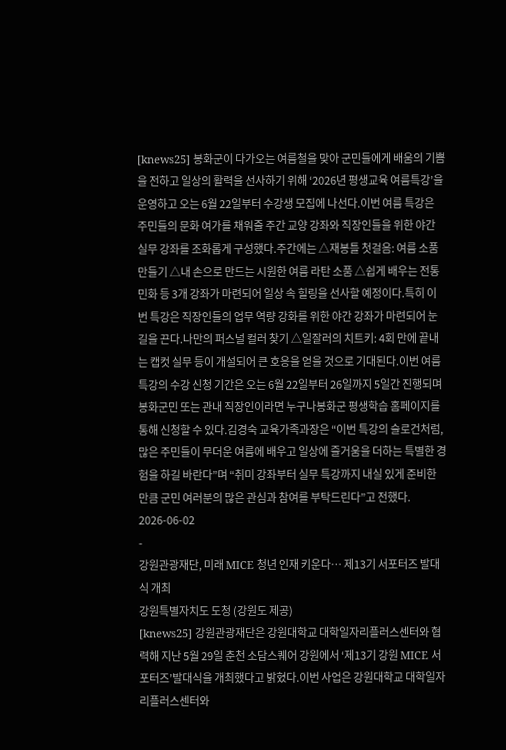[knews25] 봉화군이 다가오는 여름철을 맞아 군민들에게 배움의 기쁨을 전하고 일상의 활력을 선사하기 위해 ‘2026년 평생교육 여름특강’을 운영하고 오는 6월 22일부터 수강생 모집에 나선다.이번 여름 특강은 주민들의 문화 여가를 채워줄 주간 교양 강좌와 직장인들을 위한 야간 실무 강좌를 조화롭게 구성했다.주간에는 △재봉틀 첫걸음: 여름 소품 만들기 △내 손으로 만드는 시원한 여름 라탄 소품 △쉽게 배우는 전통 민화 등 3개 강좌가 마련되어 일상 속 힐링을 선사할 예정이다.특히 이번 특강은 직장인들의 업무 역량 강화를 위한 야간 강좌가 마련되어 눈길을 끈다.나만의 퍼스널 컬러 찾기 △일잘러의 치트키: 4회 만에 끝내는 캡컷 실무 등이 개설되어 큰 호응을 얻을 것으로 기대된다.이번 여름 특강의 수강 신청 기간은 오는 6월 22일부터 26일까지 5일간 진행되며 봉화군민 또는 관내 직장인이라면 누구나봉화군 평생학습 홈페이지를 통해 신청할 수 있다.김경숙 교육가족과장은 “이번 특강의 슬로건처럼, 많은 주민들이 무더운 여름에 배우고 일상에 즐거움을 더하는 특별한 경험을 하길 바란다”며 “취미 강좌부터 실무 특강까지 내실 있게 준비한 만큼 군민 여러분의 많은 관심과 참여를 부탁드린다”고 전했다.
2026-06-02
-
강원관광재단, 미래 MICE 청년 인재 키운다… 제13기 서포터즈 발대식 개최
강원특별자치도 도청 (강원도 제공)
[knews25] 강원관광재단은 강원대학교 대학일자리플러스센터와 협력해 지난 5월 29일 춘천 소담스퀘어 강원에서 ‘제13기 강원 MICE 서포터즈’발대식을 개최했다고 밝혔다.이번 사업은 강원대학교 대학일자리플러스센터와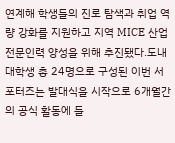연계해 학생들의 진로 탐색과 취업 역량 강화를 지원하고 지역 MICE 산업 전문인력 양성을 위해 추진됐다.도내 대학생 총 24명으로 구성된 이번 서포터즈는 발대식을 시작으로 6개월간의 공식 활동에 들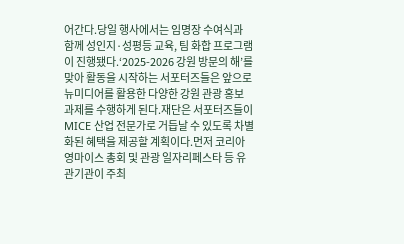어간다.당일 행사에서는 임명장 수여식과 함께 성인지·성평등 교육, 팀 화합 프로그램이 진행됐다.‘2025-2026 강원 방문의 해’를 맞아 활동을 시작하는 서포터즈들은 앞으로 뉴미디어를 활용한 다양한 강원 관광 홍보 과제를 수행하게 된다.재단은 서포터즈들이 MICE 산업 전문가로 거듭날 수 있도록 차별화된 혜택을 제공할 계획이다.먼저 코리아 영마이스 총회 및 관광 일자리페스타 등 유관기관이 주최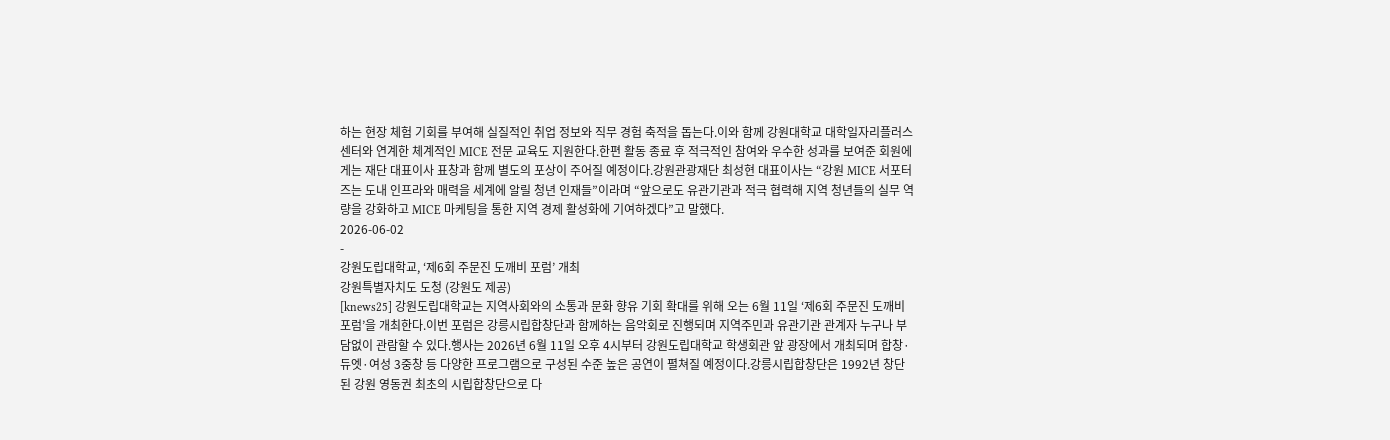하는 현장 체험 기회를 부여해 실질적인 취업 정보와 직무 경험 축적을 돕는다.이와 함께 강원대학교 대학일자리플러스센터와 연계한 체계적인 MICE 전문 교육도 지원한다.한편 활동 종료 후 적극적인 참여와 우수한 성과를 보여준 회원에게는 재단 대표이사 표창과 함께 별도의 포상이 주어질 예정이다.강원관광재단 최성현 대표이사는 “강원 MICE 서포터즈는 도내 인프라와 매력을 세계에 알릴 청년 인재들”이라며 “앞으로도 유관기관과 적극 협력해 지역 청년들의 실무 역량을 강화하고 MICE 마케팅을 통한 지역 경제 활성화에 기여하겠다”고 말했다.
2026-06-02
-
강원도립대학교, ‘제6회 주문진 도깨비 포럼’ 개최
강원특별자치도 도청 (강원도 제공)
[knews25] 강원도립대학교는 지역사회와의 소통과 문화 향유 기회 확대를 위해 오는 6월 11일 ‘제6회 주문진 도깨비포럼’을 개최한다.이번 포럼은 강릉시립합창단과 함께하는 음악회로 진행되며 지역주민과 유관기관 관계자 누구나 부담없이 관람할 수 있다.행사는 2026년 6월 11일 오후 4시부터 강원도립대학교 학생회관 앞 광장에서 개최되며 합창·듀엣·여성 3중창 등 다양한 프로그램으로 구성된 수준 높은 공연이 펼쳐질 예정이다.강릉시립합창단은 1992년 창단된 강원 영동권 최초의 시립합창단으로 다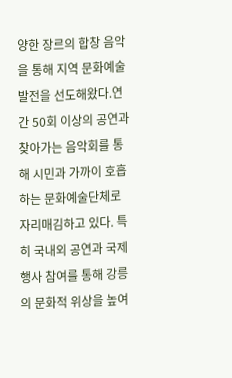양한 장르의 합창 음악을 통해 지역 문화예술 발전을 선도해왔다.연간 50회 이상의 공연과 찾아가는 음악회를 통해 시민과 가까이 호흡하는 문화예술단체로 자리매김하고 있다. 특히 국내외 공연과 국제행사 참여를 통해 강릉의 문화적 위상을 높여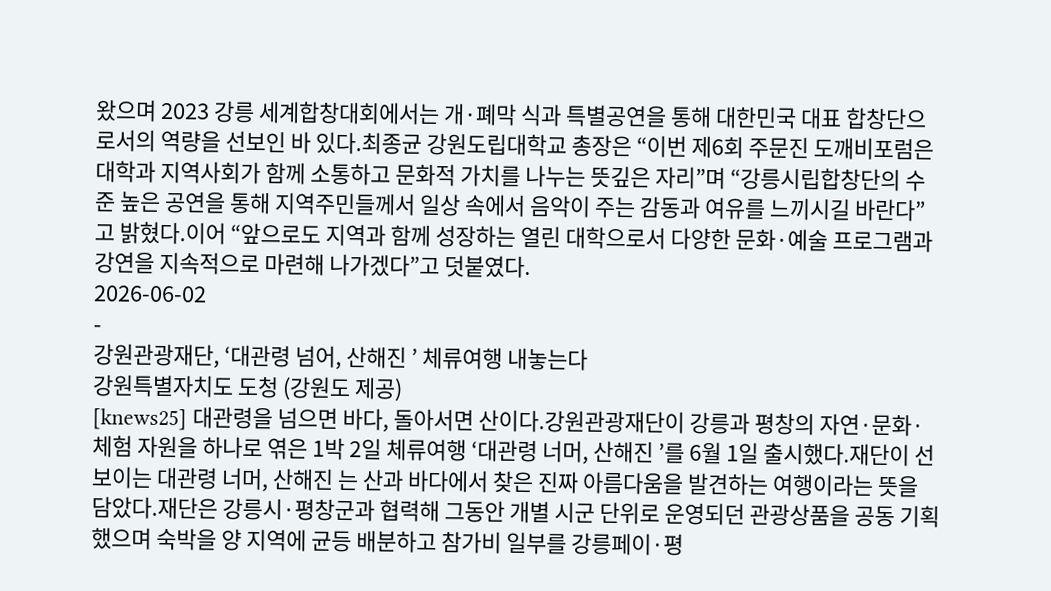왔으며 2023 강릉 세계합창대회에서는 개·폐막 식과 특별공연을 통해 대한민국 대표 합창단으로서의 역량을 선보인 바 있다.최종균 강원도립대학교 총장은 “이번 제6회 주문진 도깨비포럼은 대학과 지역사회가 함께 소통하고 문화적 가치를 나누는 뜻깊은 자리”며 “강릉시립합창단의 수준 높은 공연을 통해 지역주민들께서 일상 속에서 음악이 주는 감동과 여유를 느끼시길 바란다”고 밝혔다.이어 “앞으로도 지역과 함께 성장하는 열린 대학으로서 다양한 문화·예술 프로그램과 강연을 지속적으로 마련해 나가겠다”고 덧붙였다.
2026-06-02
-
강원관광재단, ‘대관령 넘어, 산해진 ’ 체류여행 내놓는다
강원특별자치도 도청 (강원도 제공)
[knews25] 대관령을 넘으면 바다, 돌아서면 산이다.강원관광재단이 강릉과 평창의 자연·문화·체험 자원을 하나로 엮은 1박 2일 체류여행 ‘대관령 너머, 산해진 ’를 6월 1일 출시했다.재단이 선보이는 대관령 너머, 산해진 는 산과 바다에서 찾은 진짜 아름다움을 발견하는 여행이라는 뜻을 담았다.재단은 강릉시·평창군과 협력해 그동안 개별 시군 단위로 운영되던 관광상품을 공동 기획했으며 숙박을 양 지역에 균등 배분하고 참가비 일부를 강릉페이·평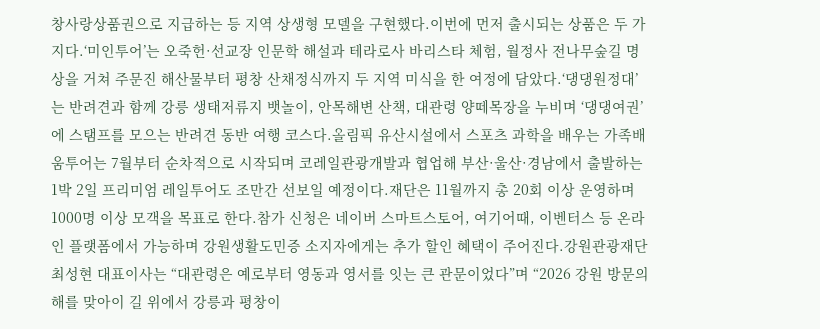창사랑상품권으로 지급하는 등 지역 상생형 모델을 구현했다.이번에 먼저 출시되는 상품은 두 가지다.‘미인투어’는 오죽헌·선교장 인문학 해설과 테라로사 바리스타 체험, 월정사 전나무숲길 명상을 거쳐 주문진 해산물부터 평창 산채정식까지 두 지역 미식을 한 여정에 담았다.‘댕댕원정대’는 반려견과 함께 강릉 생태저류지 뱃놀이, 안목해변 산책, 대관령 양떼목장을 누비며 ‘댕댕여권’에 스탬프를 모으는 반려견 동반 여행 코스다.올림픽 유산시설에서 스포츠 과학을 배우는 가족배움투어는 7월부터 순차적으로 시작되며 코레일관광개발과 협업해 부산·울산·경남에서 출발하는 1박 2일 프리미엄 레일투어도 조만간 선보일 예정이다.재단은 11월까지 총 20회 이상 운영하며 1000명 이상 모객을 목표로 한다.참가 신청은 네이버 스마트스토어, 여기어때, 이벤터스 등 온라인 플랫폼에서 가능하며 강원생활도민증 소지자에게는 추가 할인 혜택이 주어진다.강원관광재단 최성현 대표이사는 “대관령은 예로부터 영동과 영서를 잇는 큰 관문이었다”며 “2026 강원 방문의 해를 맞아이 길 위에서 강릉과 평창이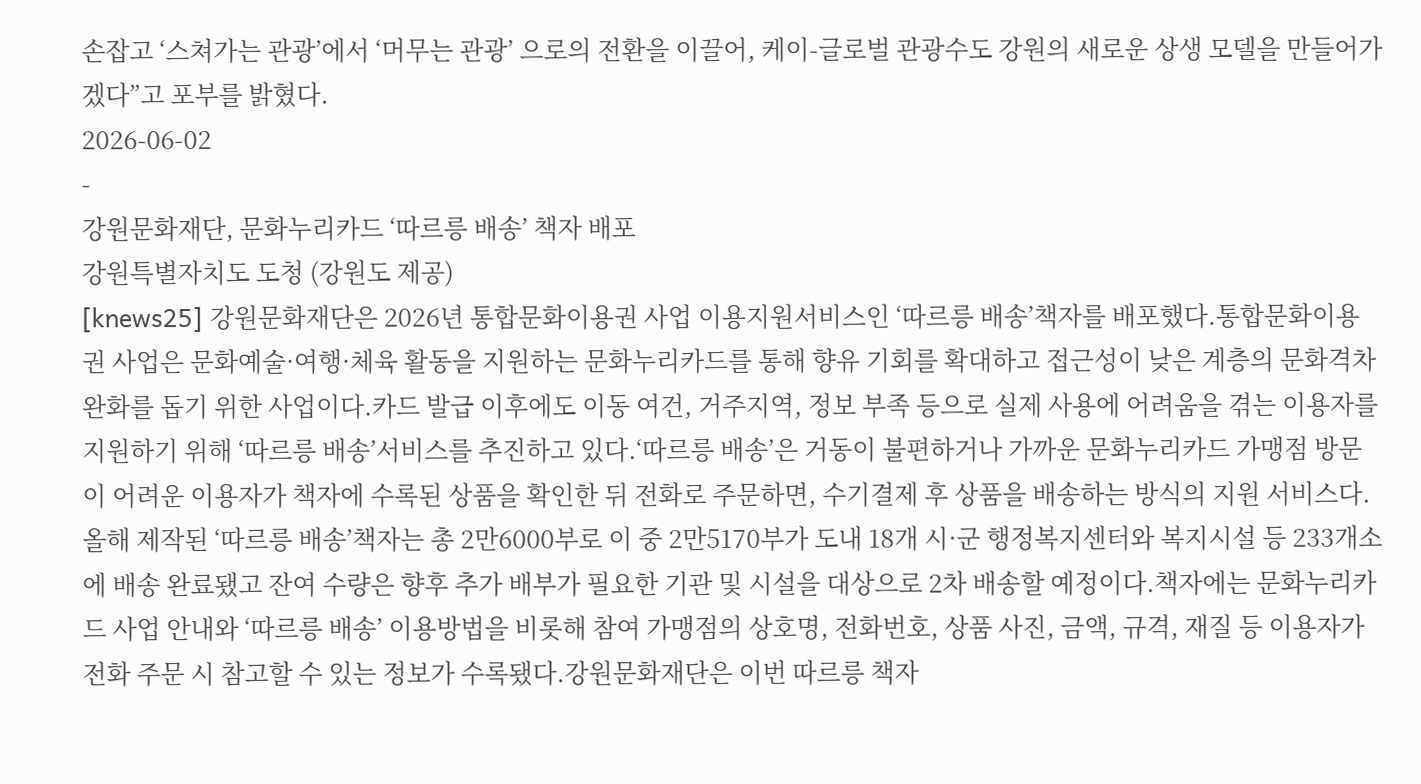손잡고 ‘스쳐가는 관광’에서 ‘머무는 관광’ 으로의 전환을 이끌어, 케이-글로벌 관광수도 강원의 새로운 상생 모델을 만들어가겠다”고 포부를 밝혔다.
2026-06-02
-
강원문화재단, 문화누리카드 ‘따르릉 배송’ 책자 배포
강원특별자치도 도청 (강원도 제공)
[knews25] 강원문화재단은 2026년 통합문화이용권 사업 이용지원서비스인 ‘따르릉 배송’책자를 배포했다.통합문화이용권 사업은 문화예술·여행·체육 활동을 지원하는 문화누리카드를 통해 향유 기회를 확대하고 접근성이 낮은 계층의 문화격차 완화를 돕기 위한 사업이다.카드 발급 이후에도 이동 여건, 거주지역, 정보 부족 등으로 실제 사용에 어려움을 겪는 이용자를 지원하기 위해 ‘따르릉 배송’서비스를 추진하고 있다.‘따르릉 배송’은 거동이 불편하거나 가까운 문화누리카드 가맹점 방문이 어려운 이용자가 책자에 수록된 상품을 확인한 뒤 전화로 주문하면, 수기결제 후 상품을 배송하는 방식의 지원 서비스다.올해 제작된 ‘따르릉 배송’책자는 총 2만6000부로 이 중 2만5170부가 도내 18개 시·군 행정복지센터와 복지시설 등 233개소에 배송 완료됐고 잔여 수량은 향후 추가 배부가 필요한 기관 및 시설을 대상으로 2차 배송할 예정이다.책자에는 문화누리카드 사업 안내와 ‘따르릉 배송’ 이용방법을 비롯해 참여 가맹점의 상호명, 전화번호, 상품 사진, 금액, 규격, 재질 등 이용자가 전화 주문 시 참고할 수 있는 정보가 수록됐다.강원문화재단은 이번 따르릉 책자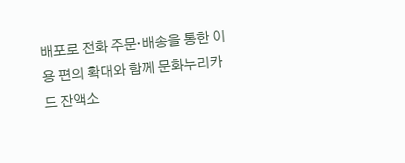배포로 전화 주문·배송을 통한 이용 편의 확대와 함께 문화누리카드 잔액소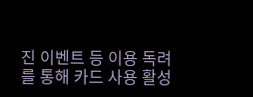진 이벤트 등 이용 독려를 통해 카드 사용 활성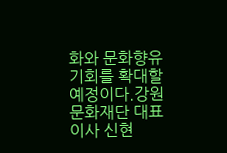화와 문화향유 기회를 확대할 예정이다.강원문화재단 대표이사 신현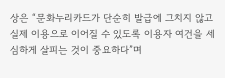상은 “문화누리카드가 단순히 발급에 그치지 않고 실제 이용으로 이어질 수 있도록 이용자 여건을 세심하게 살피는 것이 중요하다”며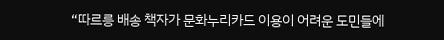“따르릉 배송 책자가 문화누리카드 이용이 어려운 도민들에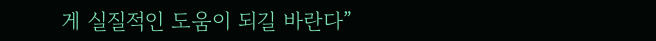게 실질적인 도움이 되길 바란다”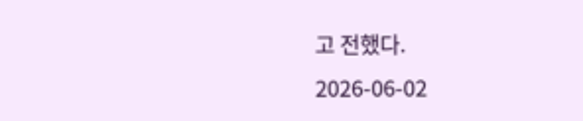고 전했다.
2026-06-02